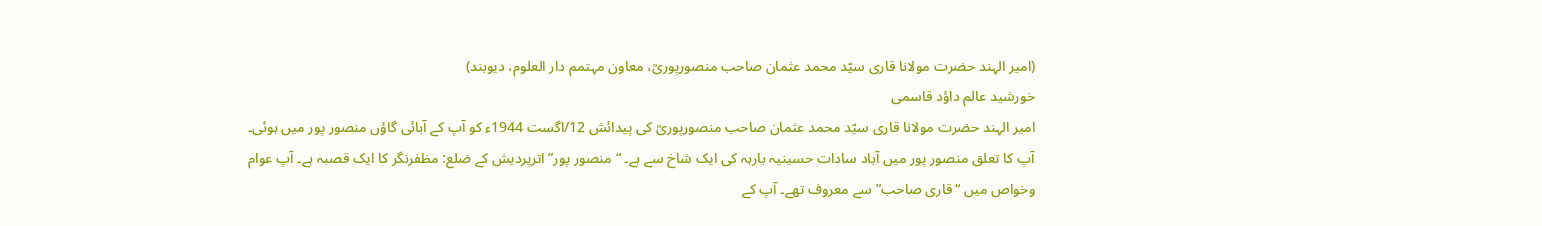(امیر الہند حضرت مولانا قاری سیّد محمد عثمان صاحب منصورپوریؒ، معاون مہتمم دار العلوم، دیوبند)
خورشید عالم داؤد قاسمی
امیر الہند حضرت مولانا قاری سیّد محمد عثمان صاحب منصورپوریؒ کی پیدائش 12/اگست 1944ء کو آپ کے آبائی گاؤں منصور پور میں ہوئی۔ آپ کا تعلق منصور پور میں آباد سادات حسینیہ بارہہ کی ایک شاخ سے ہے۔ “منصور پور” اترپردیش کے ضلع: مظفرنگر کا ایک قصبہ ہے۔ آپ عوام وخواص میں “قاری صاحب” سے معروف تھے۔ آپ کے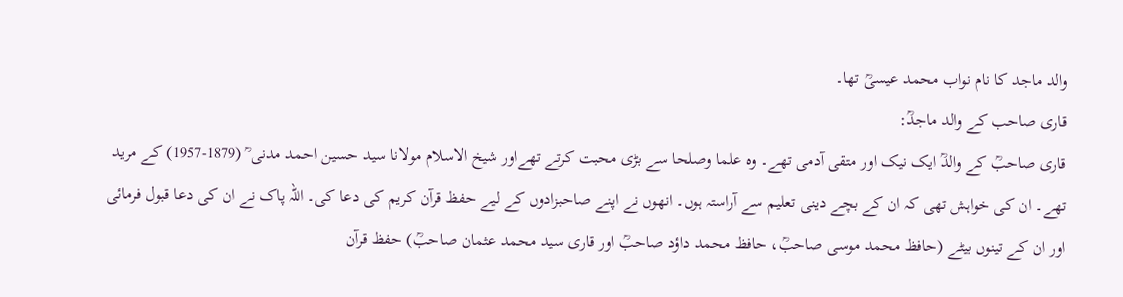والد ماجد کا نام نواب محمد عیسیؒ تھا۔
قاری صاحب کے والد ماجدؒ:
قاری صاحبؒ کے والدؒ ایک نیک اور متقی آدمی تھے۔ وہ علما وصلحا سے بڑی محبت کرتے تھےاور شیخ الاسلام مولانا سید حسین احمد مدنی ؒ (1879-1957) کے مرید تھے۔ ان کی خواہش تھی کہ ان کے بچے دینی تعلیم سے آراستہ ہوں۔ انھوں نے اپنے صاحبزادوں کے لیے حفظ قرآن کریم کی دعا کی۔ اللہ پاک نے ان کی دعا قبول فرمائی اور ان کے تینوں بیٹے (حافظ محمد موسی صاحبؒ، حافظ محمد داؤد صاحبؒ اور قاری سید محمد عثمان صاحبؒ) حفظ قرآن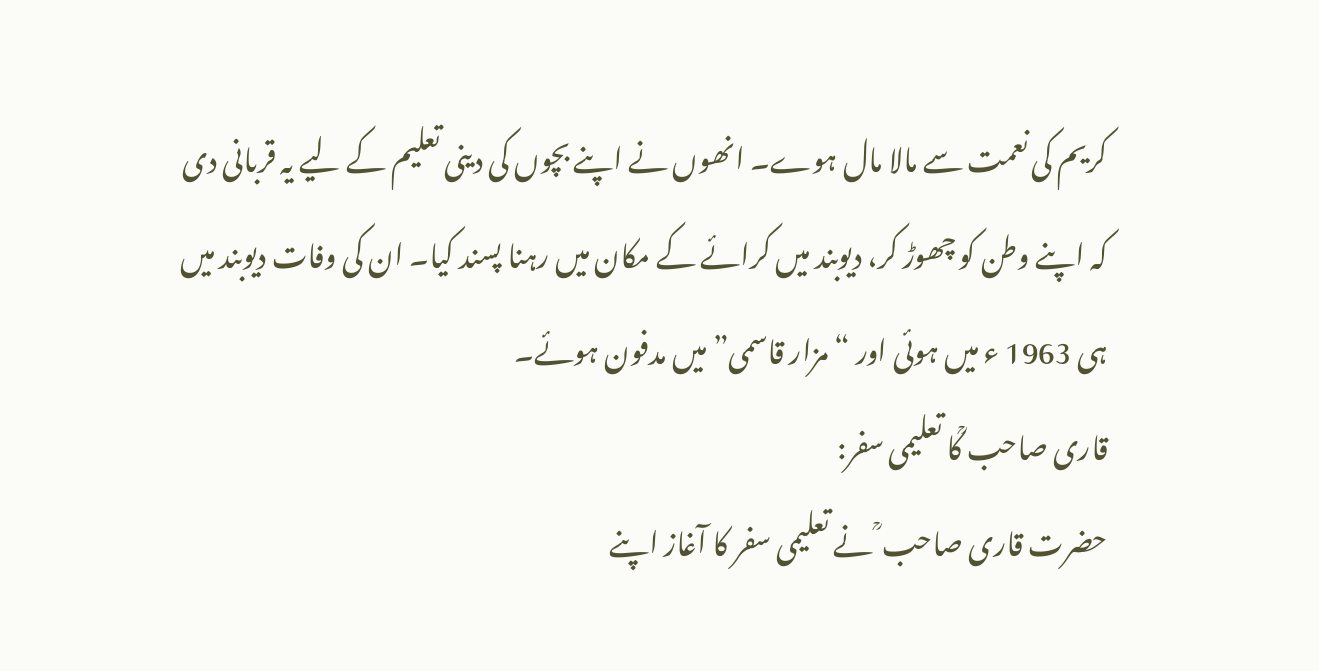کریم کی نعمت سے مالا مال ہوے۔ انھوں نے اپنے بچوں کی دینی تعلیم کے لیے یہ قربانی دی کہ اپنے وطن کو چھوڑ کر، دیوبند میں کرائے کے مکان میں رہنا پسند کیا۔ ان کی وفات دیوبند میں ہی 1963 ء میں ہوئی اور “مزار قاسمی” میں مدفون ہوئے۔
قاری صاحب ؒکا تعلیمی سفر:
حضرت قاری صاحب ؒ نے تعلیمی سفر کا آغاز اپنے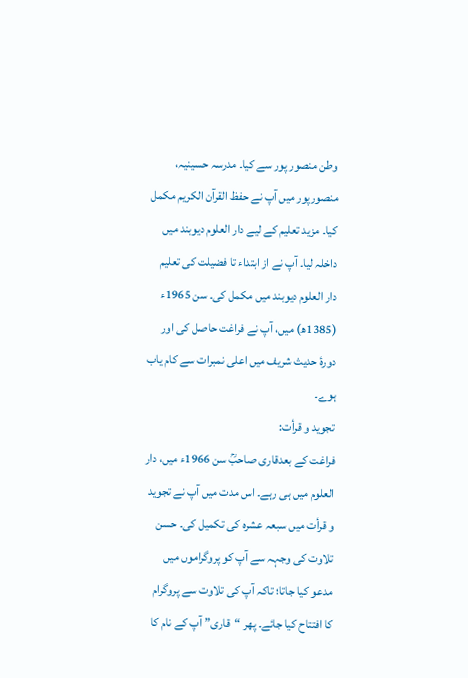وطن منصور پور سے کیا۔ مدرسہ حسینیہ، منصورپور میں آپ نے حفظ القرآن الکریم مکمل کیا۔ مزید تعلیم کے لیے دار العلوم دیوبند میں داخلہ لیا۔ آپ نے از ابتداء تا فضیلت کی تعلیم دار العلوم دیوبند میں مکمل کی۔ سن 1965ء (1385ھ) میں، آپ نے فراغت حاصل کی اور دورۂ حدیث شریف میں اعلی نمبرات سے کام یاب ہوے۔
تجوید و قرأت:
فراغت کے بعدقاری صاحبؒ سن 1966ء میں، دار العلوم میں ہی رہے۔ اس مدت میں آپ نے تجوید و قرأت میں سبعہ عشرہ کی تکمیل کی۔ حسن تلاوت کی وجہہ سے آپ کو پروگراموں میں مدعو کیا جاتا؛ تاکہ آپ کی تلاوت سے پروگرام کا افتتاح کیا جائے۔ پھر “قاری” آپ کے نام کا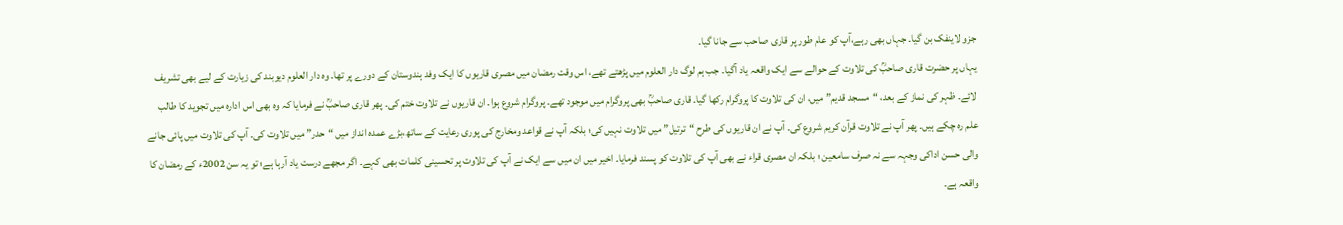جزو لاینفک بن گیا۔ جہاں بھی رہے،آپ کو عام طور پر قاری صاحب سے جانا گیا۔
یہاں پر حضرت قاری صاحبؒ کی تلاوت کے حوالے سے ایک واقعہ یاد آگیا۔ جب ہم لوگ دار العلوم میں پڑھتے تھے، اس وقت رمضان میں مصری قاریوں کا ایک وفد ہندوستان کے دورے پر تھا۔ وہ دار العلوم دیوبند کی زیارت کے لیے بھی تشریف لائے۔ ظہر کی نماز کے بعد، “مسجد قدیم” میں، ان کی تلاوت کا پروگرام رکھا گیا۔ قاری صاحبؒ بھی پروگرام میں موجود تھے۔ پروگرام شروع ہوا۔ ان قاریوں نے تلاوت ختم کی۔ پھر قاری صاحبؒ نے فرمایا کہ وہ بھی اس ادارہ میں تجوید کا طالب علم رہ چکے ہیں۔ پھر آپ نے تلاوت قرآن کریم شروع کی۔ آپ نے ان قاریوں کی طرح “ترتیل” میں تلاوت نہیں کی؛ بلکہ آپ نے قواعد ومخارج کی پوری رعایت کے ساتھ،بڑے عمدہ انداز میں “حدر” میں تلاوت کی۔ آپ کی تلاوت میں پائی جانے والی حسن اداکی وجہہ سے نہ صرف سامعین ؛ بلکہ ان مصری قراء نے بھی آپ کی تلاوت کو پسند فرمایا۔ اخیر میں ان میں سے ایک نے آپ کی تلاوت پر تحسینی کلمات بھی کہے۔ اگر مجھے درست یاد آرہا ہے؛ تو یہ سن 2002ء کے رمضان کا واقعہ ہے۔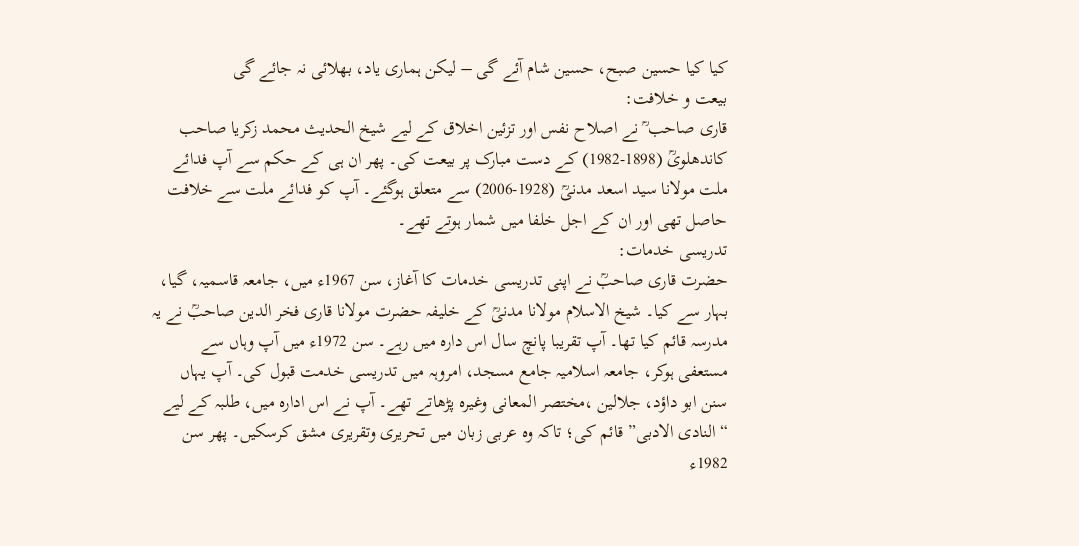کیا کیا حسین صبح، حسین شام آئے گی – لیکن ہماری یاد، بھلائی نہ جائے گی
بیعت و خلافت:
قاری صاحب ؒ نے اصلاح نفس اور تزئین اخلاق کے لیے شیخ الحدیث محمد زکریا صاحب کاندھلویؒ (1898-1982) کے دست مبارک پر بیعت کی۔ پھر ان ہی کے حکم سے آپ فدائے ملت مولانا سید اسعد مدنیؒ (1928-2006) سے متعلق ہوگئے۔ آپ کو فدائے ملت سے خلافت حاصل تھی اور ان کے اجل خلفا میں شمار ہوتے تھے۔
تدریسی خدمات:
حضرت قاری صاحبؒ نے اپنی تدریسی خدمات کا آغاز، سن 1967ء میں، جامعہ قاسمیہ، گیا، بہار سے کیا۔ شیخ الاسلام مولانا مدنیؒ کے خلیفہ حضرت مولانا قاری فخر الدین صاحبؒ نے یہ مدرسہ قائم کیا تھا۔ آپ تقریبا پانچ سال اس دارہ میں رہے۔ سن 1972ء میں آپ وہاں سے مستعفی ہوکر، جامعہ اسلامیہ جامع مسجد، امروہہ میں تدریسی خدمت قبول کی۔ آپ یہاں سنن ابو داؤد، جلالین ،مختصر المعانی وغیرہ پڑھاتے تھے۔ آپ نے اس ادارہ میں، طلبہ کے لیے “النادی الادبی” قائم کی؛ تاکہ وہ عربی زبان میں تحریری وتقریری مشق کرسکیں۔ پھر سن 1982ء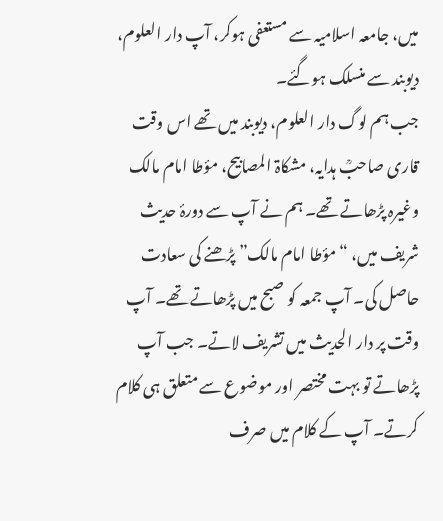میں، جامعہ اسلامیہ سے مستعفی ہوکر، آپ دار العلوم، دیوبند سے منسلک ہوگئے۔
جب ہم لوگ دار العلوم، دیوبند میں تھے اس وقت قاری صاحبؒ ہدایہ، مشکاۃ المصابیح، مؤطا امام مالک وغیرہ پڑھاتے تھے۔ ہم نے آپ سے دورۂ حدیث شریف میں، “مؤطا امام مالک” پڑھنے کی سعادت حاصل کی۔ آپ جمعہ کو صبح میں پڑھاتے تھے۔ آپ وقت پر دار الحدیث میں تشریف لاتے۔ جب آپ پڑھاتے تو بہت مختصر اور موضوع سے متعلق ہی کلام کرتے۔ آپ کے کلام میں صرف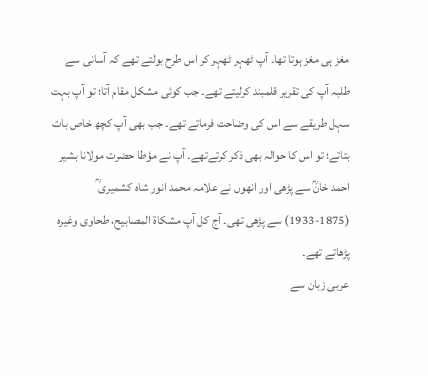مغز ہی مغز ہوتا تھا۔ آپ ٹھہر ٹھہر کر اس طرح بولتے تھے کہ آسانی سے طلبہ آپ کی تقریر قلمبند کرلیتے تھے۔ جب کوئی مشکل مقام آتا؛ تو آپ بہت سہل طریقے سے اس کی وضاحت فرماتے تھے۔ جب بھی آپ کچھ خاص بات بتاتے؛ تو اس کا حوالہ بھی ذکر کرتےتھے۔ آپ نے مؤطا حضرت مولانا بشیر احمد خانؒ سے پڑھی اور انھوں نے علامہ محمد انور شاہ کشمیری ؒ (1875-1933) سے پڑھی تھی۔ آج کل آپ مشکاۃ المصابیح، طحاوی وغیرہ پڑھاتے تھے۔
عربی زبان سے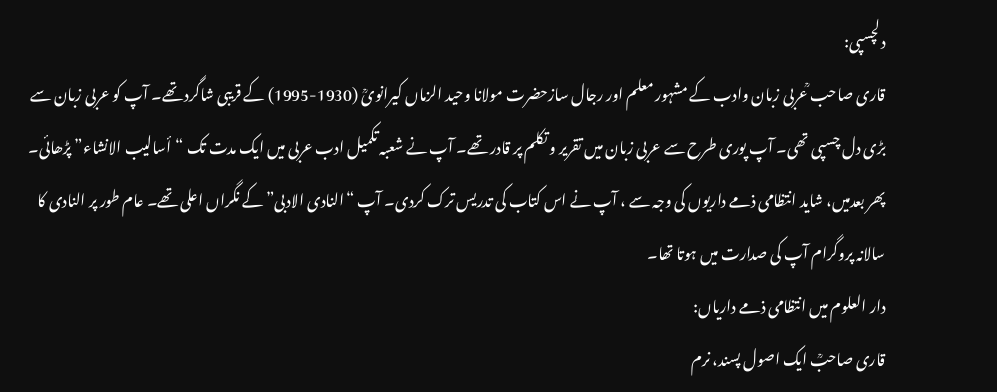دلچسپی:
قاری صاحب ؒعربی زبان وادب کے مشہور معلم اور رجال سازحضرت مولانا وحید الزماں کیرانویؒ (1930-1995) کے قریبی شاگرد تھے۔ آپ کو عربی زبان سے بڑی دل چسپی تھی۔ آپ پوری طرح سے عربی زبان میں تقریر و تکلم پر قادر تھے۔ آپ نے شعبہ تکمیل ادب عربی میں ایک مدت تک “أسالیب الانشاء” پڑھائی۔ پھر بعدمیں، شاید انتظامی ذمے داریوں کی وجہ سے ، آپ نے اس کتاب کی تدریس ترک کردی۔ آپ “النادی الادبی” کے نگراں اعلی تھے۔ عام طور پر النادی کا سالانہ پروگرام آپ کی صدارت میں ہوتا تھا۔
دار العلوم میں انتظامی ذمے داریاں:
قاری صاحبؒ ایک اصول پسند، نرم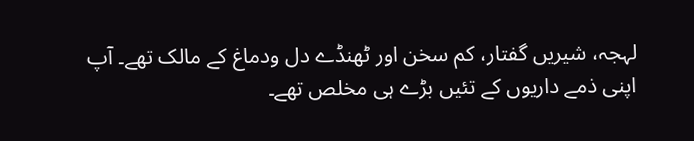لہجہ، شیریں گفتار، کم سخن اور ٹھنڈے دل ودماغ کے مالک تھے۔ آپ اپنی ذمے داریوں کے تئیں بڑے ہی مخلص تھے۔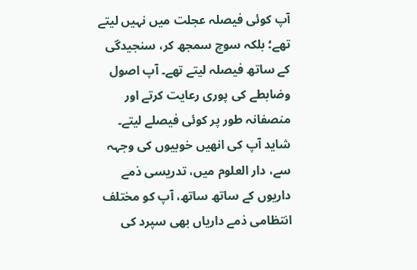آپ کوئی فیصلہ عجلت میں نہیں لیتے تھے؛ بلکہ سوچ سمجھ کر، سنجیدگی کے ساتھ فیصلہ لیتے تھے۔ آپ اصول وضابطے کی پوری رعایت کرتے اور منصفانہ طور پر کوئی فیصلے لیتے۔ شاید آپ کی انھیں خوبیوں کی وجہہ سے، دار العلوم میں، تدریسی ذمے داریوں کے ساتھ ساتھ، آپ کو مختلف انتظامی ذمے داریاں بھی سپرد کی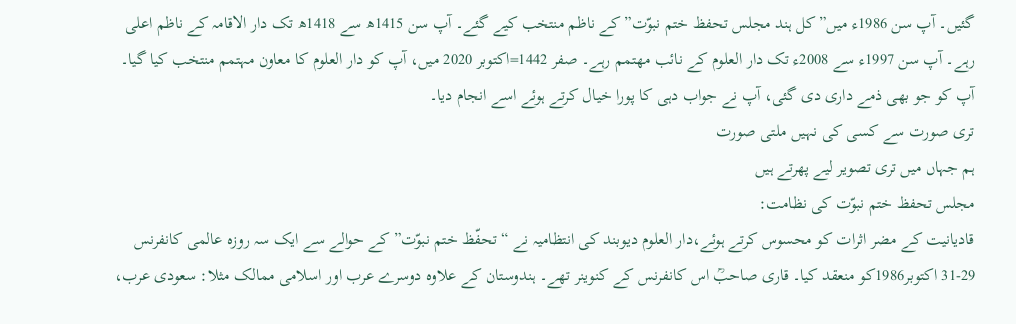گئیں۔ آپ سن 1986ء میں”کل ہند مجلس تحفظ ختم نبوّت” کے ناظم منتخب کیے گئے۔ آپ سن 1415ھ سے 1418ھ تک دار الاقامہ کے ناظم اعلی رہے۔ آپ سن 1997ء سے 2008ء تک دار العلوم کے نائب مھتمم رہے۔ صفر 1442=اکتوبر 2020 میں، آپ کو دار العلوم کا معاون مہتمم منتخب کیا گیا۔ آپ کو جو بھی ذمے داری دی گئی، آپ نے جواب دہی کا پورا خیال کرتے ہوئے اسے انجام دیا۔
تری صورت سے کسی کی نہیں ملتی صورت
ہم جہاں میں تری تصویر لیے پھرتے ہیں
مجلس تحفظ ختم نبوّت کی نظامت:
قادیانیت کے مضر اثرات کو محسوس کرتے ہوئے،دار العلوم دیوبند کی انتظامیہ نے “تحفّظ ختم نبوّت” کے حوالے سے ایک سہ روزہ عالمی کانفرنس 29-31 اکتوبر1986کو منعقد کیا۔ قاری صاحبؒ اس کانفرنس کے کنوینر تھے۔ ہندوستان کے علاوہ دوسرے عرب اور اسلامی ممالک مثلا: سعودی عرب،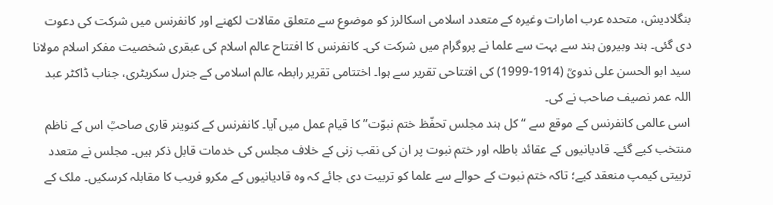بنگلادیش، متحدہ عرب امارات وغیرہ کے متعدد اسلامی اسکالرز کو موضوع سے متعلق مقالات لکھنے اور کانفرنس میں شرکت کی دعوت دی گئی۔ ہند وبیرون ہند سے بہت سے علما نے پروگرام میں شرکت کی۔ کانفرنس کا افتتاح عالم اسلام کی عبقری شخصیت مفکر اسلام مولانا سید ابو الحسن علی ندویؒ (1914-1999) کی افتتاحی تقریر سے ہوا۔ اختتامی تقریر رابطہ عالم اسلامی کے جنرل سکریٹری، جناب ڈاکٹر عبد اللہ عمر نصیف صاحب نے کی۔
اسی عالمی کانفرنس کے موقع سے “کل ہند مجلس تحفّظ ختم نبوّت” کا قیام عمل میں آیا۔ کانفرنس کے کنوینر قاری صاحبؒ اس کے ناظم منتخب کیے گئے۔ قادیانیوں کے عقائد باطلہ اور ختم نبوت پر ان کی نقب زنی کے خلاف مجلس کی خدمات قابل ذکر ہیں۔ مجلس نے متعدد تربیتی کیمپ منعقد کیے؛ تاکہ ختم نبوت کے حوالے سے علما کو تربیت دی جائے کہ وہ قادیانیوں کے مکرو فریب کا مقابلہ کرسکیں۔ ملک کے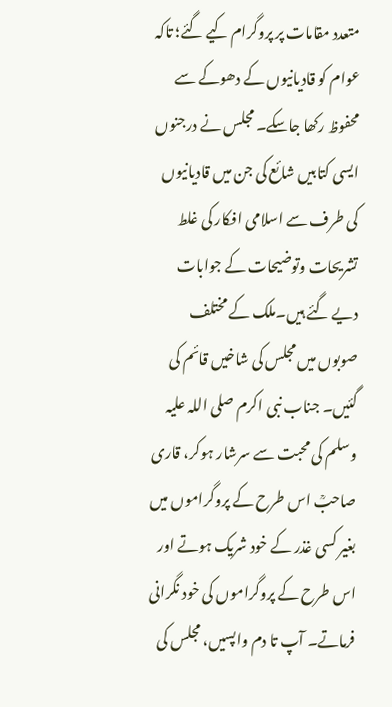متعدد مقامات پر پروگرام کیے گئے؛ تاکہ عوام کو قادیانیوں کے دھوکے سے محفوظ رکھا جاسکے۔ مجلس نے درجنوں ایسی کتابیں شائع کی جن میں قادیانیوں کی طرف سے اسلامی افکار کی غلط تشریحات وتوضیحات کے جوابات دیے گئے ہیں۔ملک کے مختلف صوبوں میں مجلس کی شاخیں قائم کی گئیں۔ جناب نبی اکرم صلی اللہ علیہ وسلم کی محبت سے سرشار ہوکر، قاری صاحبؒ اس طرح کے پروگراموں میں بغیر کسی غذر کے خود شریک ہوتے اور اس طرح کے پروگراموں کی خود نگرانی فرماتے۔ آپ تا دم واپسیں، مجلس کی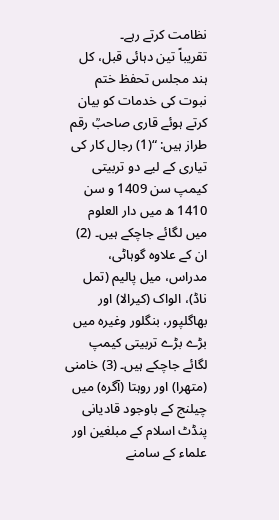نظامت کرتے رہے۔
تقریباً تین دہائی قبل، کل ہند مجلس تحفظ ختم نبوت کی خدمات کو بیان کرتے ہوئے قاری صاحبؒ رقم طراز ہیں: “(1) رجال کار کی تیاری کے لیے دو تربیتی کیمپ سن 1409 و سن 1410 ھ میں دار العلوم میں لگائے جاچکے ہیں۔ (2) ان کے علاوہ گوہاٹی، مدراس، میل پالیم (تمل ناڈ)، الواک (کیرالا) اور بھاگلپور، بنگلور وغیرہ میں بڑے بڑے تربیتی کیمپ لگائے جاچکے ہیں۔ (3) خامنی (متھرا) اور روہتا (آگرہ) میں چیلنج کے باوجود قادیانی پنڈٹ اسلام کے مبلغین اور علماء کے سامنے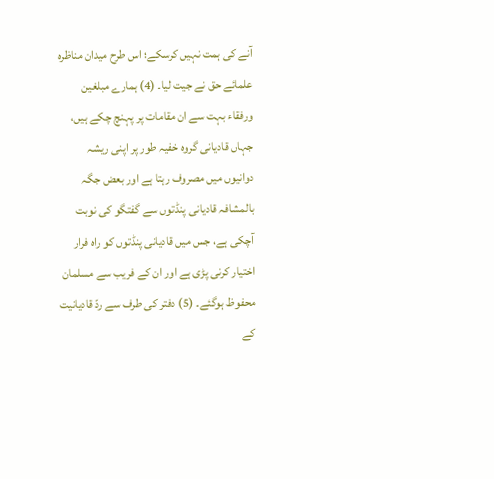آنے کی ہمت نہیں کرسکے؛ اس طرح میدان مناظرہ علمائے حق نے جیت لیا۔ (4) ہمارے مبلغین ورفقاء بہت سے ان مقامات پر پہنچ چکے ہیں، جہاں قادیانی گروہ خفیہ طور پر اپنی ریشہ دوانیوں میں مصروف رہتا ہے اور بعض جگہ بالمشافہ قادیانی پنڈتوں سے گفتگو کی نوبت آچکی ہے، جس میں قادیانی پنڈتوں کو راہ فرار اختیار کرنی پڑی ہے اور ان کے فریب سے مسلمان محفوظ ہوگئے۔ (5) دفتر کی طرف سے ردّ قادیانیت کے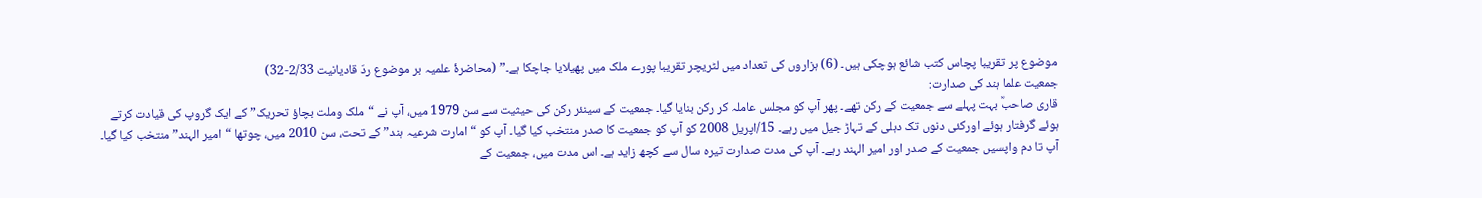موضوع پر تقریبا پچاس کتب شائع ہوچکی ہیں۔ (6) ہزاروں کی تعداد میں لٹریچر تقریبا پورے ملک میں پھیلایا جاچکا ہے۔” (محاضرۂ علمیہ بر موضوع ردّ قادیانیت 2/33-32)
جمعیت علما ہند کی صدارت:
قاری صاحبؒ بہت پہلے سے جمعیت کے رکن تھے۔ پھر آپ کو مجلس عاملہ کر رکن بنایا گیا۔ جمعیت کے سینئر رکن کی حیثیت سے سن 1979 میں، آپ نے “ملک وملت بچاؤ تحریک” کے ایک گروپ کی قیادت کرتے ہوئے گرفتار ہوئے اورکئی دنوں تک دہلی کے تہاڑ جیل میں رہے۔ 15/اپریل 2008 کو آپ کو جمعیت کا صدر منتخب کیا گیا۔ آپ کو “امارت شرعیہ ہند” کے تحت، سن 2010 میں، چوتھا “امیر الہند” منتخب کیا گیا۔ آپ تا دم واپسیں جمعیت کے صدر اور امیر الہند رہے۔ آپ کی مدت صدارت تیرہ سال سے کچھ زاید ہے۔ اس مدت میں، جمعیت کے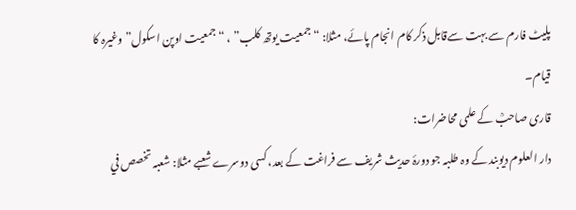پلیٹ فارم سے بہت سےقابل ذکر کام انجام پائے، مثلا: “جمعیت یوتھ کلب” ، “جمعیت اوپن اسکول” وغیرہ کا قیام۔
قاری صاحبؒ کے علمی محاضرات:
دار العلوم دیوبند کے وہ طلبہ جو دورۂ حدیث شریف سے فراغت کے بعد، کسی دوسرے شعبے مثلا: شعبہ تخصص في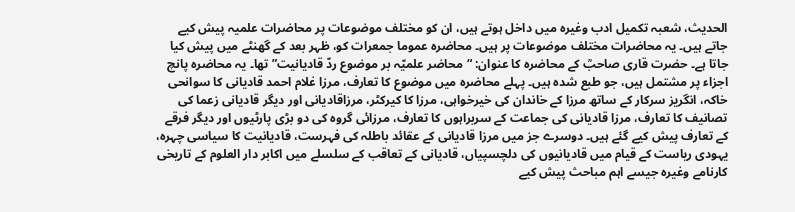الحدیث، شعبہ تکمیل ادب وغیرہ میں داخل ہوتے ہیں، ان کو مختلف موضوعات پر محاضرات علمیہ پیش کیے جاتے ہیں۔ یہ محاضرات مختلف موضوعات پر ہیں۔ محاضرہ عموما جمعرات کو، ظہر بعد کے گھنٹے میں پیش کیا جاتا ہے۔ حضرت قاری صاحبؒ کے محاضرہ کا عنوان: “محاضر علمیّہ بر موضوع ردّ قادیانیت” تھا۔ یہ محاضرہ پانچ اجزاء پر مشتمل ہیں، جو طبع شدہ ہیں۔ پہلے محاضرہ میں موضوع کا تعارف، مرزا غلام احمد قادیانی کا سوانحی خاکہ، انگریز سرکار کے ساتھ مرزا کے خاندان کی خیرخواہی، مرزا کا کیرکٹر، مرزاقادیانی اور دیگر قادیانی زعما کی تصانیف کا تعارف، مرزا قادیانی کی جماعت کے سربراہوں کا تعارف، مرزائی گروہ کی دو بڑی پارٹیوں اور دیگر فرقے کے تعارف پیش کیے گئے ہیں۔ دوسرے جز میں مرزا قادیانی کے عقائد باطلہ کی فہرست، قادیانیت کا سیاسی چہرہ، یہودی ریاست کے قیام میں قادیانیوں کی دلچسپیاں، قادیانی کے تعاقب کے سلسلے میں اکابر دار العلوم کے تاریخی کارنامے وغیرہ جیسے اہم مباحث پیش کیے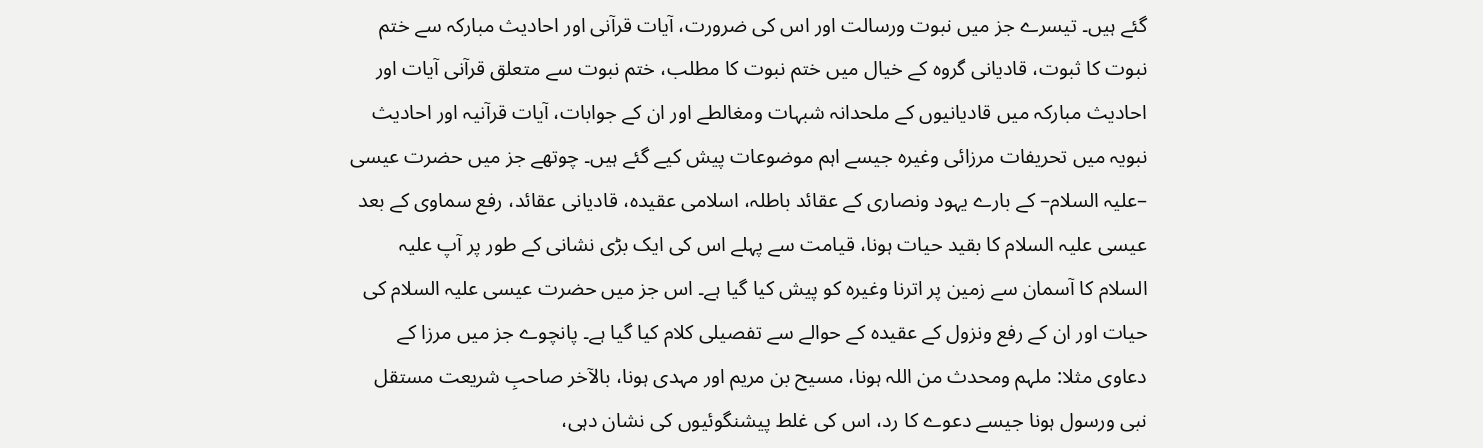گئے ہیں۔ تیسرے جز میں نبوت ورسالت اور اس کی ضرورت، آیات قرآنی اور احادیث مبارکہ سے ختم نبوت کا ثبوت، قادیانی گروہ کے خیال میں ختم نبوت کا مطلب، ختم نبوت سے متعلق قرآنی آیات اور احادیث مبارکہ میں قادیانیوں کے ملحدانہ شبہات ومغالطے اور ان کے جوابات، آیات قرآنیہ اور احادیث نبویہ میں تحریفات مرزائی وغیرہ جیسے اہم موضوعات پیش کیے گئے ہیں۔ چوتھے جز میں حضرت عیسی –علیہ السلام– کے بارے یہود ونصاری کے عقائد باطلہ، اسلامی عقیدہ، قادیانی عقائد، رفع سماوی کے بعد عیسی علیہ السلام کا بقید حیات ہونا، قیامت سے پہلے اس کی ایک بڑی نشانی کے طور پر آپ علیہ السلام کا آسمان سے زمین پر اترنا وغیرہ کو پیش کیا گيا ہے۔ اس جز میں حضرت عیسی علیہ السلام کی حیات اور ان کے رفع ونزول کے عقیدہ کے حوالے سے تفصیلی کلام کیا گيا ہے۔ پانچوے جز میں مرزا کے دعاوی مثلا: ملہم ومحدث من اللہ ہونا، مسیح بن مریم اور مہدی ہونا، بالآخر صاحبِ شریعت مستقل نبی ورسول ہونا جیسے دعوے کا رد، اس کی غلط پیشنگوئیوں کی نشان دہی،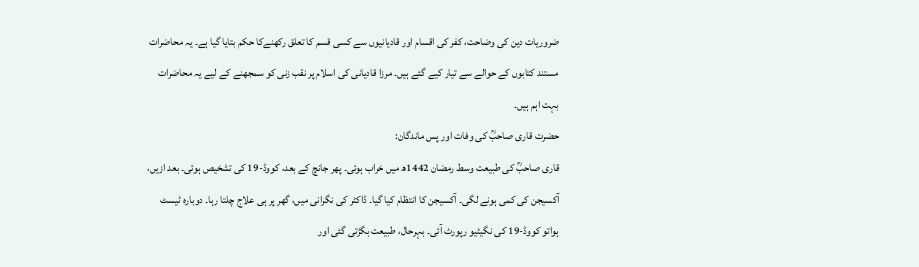ضروریات دین کی وضاحت، کفر کی اقسام اور قادیانیوں سے کسی قسم کا تعلق رکھنےکا حکم بتایا گیا ہے۔ یہ محاضرات مستند کتابوں کے حوالے سے تیار کیے گئے ہیں۔ مرزا قادیانی کی اسلام پر نقب زنی کو سمجھنے کے لیے یہ محاضرات بہت اہم ہیں۔
حضرت قاری صاحبؒ کی وفات اور پس ماندگان:
قاری صاحبؒ کی طبیعت وسط رمضان 1442ھ میں خراب ہوئی۔ پھر جانچ کے بعد، کووڈ-19 کی تشخیص ہوئی۔ بعد ازیں، آکسیجن کی کمی ہونے لگی۔ آکسیجن کا انتظام کیا گیا۔ ڈاکٹر کی نگرانی میں، گھر پر ہی علاج چلتا رہا۔ دوبارہ ٹیسٹ ہواتو کووڈ-19 کی نگیٹیو رپورٹ آئی۔ بہرحال، طبیعت بگڑتی گئی اور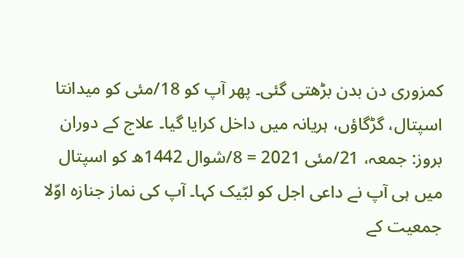کمزوری دن بدن بڑھتی گئی۔ پھر آپ کو 18/مئی کو میدانتا اسپتال، گڑگاؤں، ہریانہ میں داخل کرایا گیا۔ علاج کے دوران بروز: جمعہ، 21/مئی 2021 = 8/شوال 1442ھ کو اسپتال میں ہی آپ نے داعی اجل کو لبّیک کہا۔ آپ کی نماز جنازہ اوّلا جمعیت کے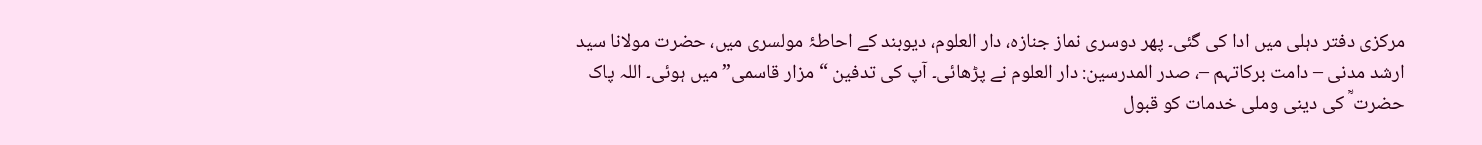مرکزی دفتر دہلی میں ادا کی گئی۔ پھر دوسری نماز جنازہ، دار العلوم، دیوبند کے احاطۂ مولسری میں، حضرت مولانا سید ارشد مدنی – دامت برکاتہم –، صدر المدرسین: دار العلوم نے پڑھائی۔ آپ کی تدفین “مزار قاسمی” میں ہوئی۔ اللہ پاک حضرت ؒ کی دینی وملی خدمات کو قبول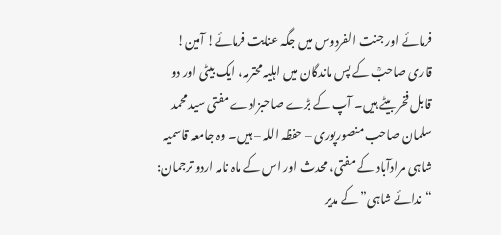فرمائے اور جنت الفردوس میں جگہ عنایت فرمائے! آمین!
قاری صاحبؒ کے پس ماندگان میں اہلیہ محترمہ، ایک بیٹی اور دو قابل فخر بیٹے ہیں۔ آپ کے بڑے صاحبزادے مفتی سید محمد سلمان صاحب منصورپوری – حفظہ اللہ – ہیں۔ وہ جامعہ قاسمیہ شاہی مرادآباد کے مفتی، محدث اور اس کے ماہ نامہ اردو ترجمان: “ندائے شاہی” کے مدیر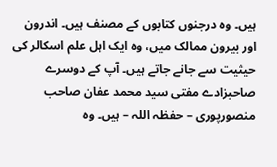ہیں۔ وہ درجنوں کتابوں کے مصنف ہیں۔ اندرون اور بیرون ممالک میں، وہ ایک اہل علم اسکالر کی حیثیت سے جانے جاتے ہیں۔ آپ کے دوسرے صاحبزادے مفتی سید محمد عفان صاحب منصورپوری – حفظہ اللہ – ہیں۔ وہ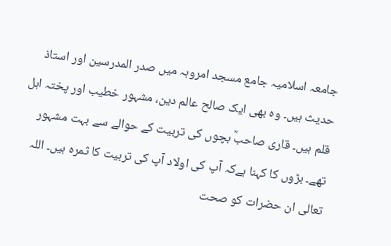جامعہ اسلامیہ جامع مسجد امروہہ میں صدر المدرسین اور استاذ حدیث ہیں۔ وہ بھی ایک صالح عالم دین، مشہور خطیب اور پختہ اہل قلم ہیں۔ قاری صاحبؒ بچوں کی تربیت کے حوالے سے بہت مشہور تھے۔ بڑوں کا کہنا ہےکہ آپ کی اولاد آپ کی تربیت کا ثمرہ ہیں۔ اللہ تعالی ان حضرات کو صحت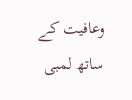وعافیت کے ساتھ لمبی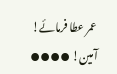عمر عطا فرمائے! آمین! ⦁⦁⦁⦁